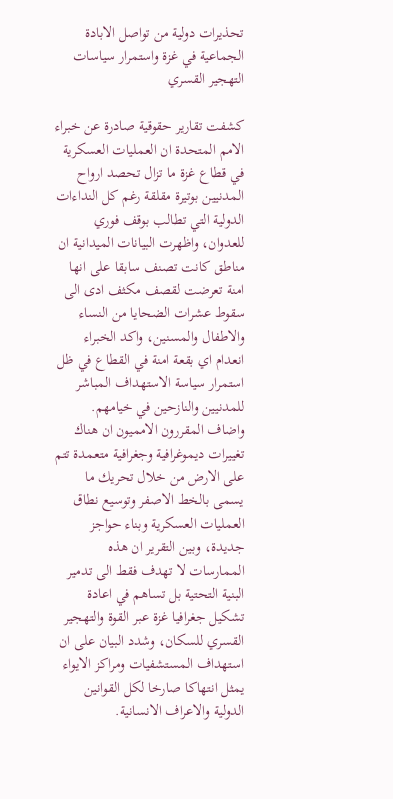تحذيرات دولية من تواصل الابادة الجماعية في غزة واستمرار سياسات التهجير القسري

كشفت تقارير حقوقية صادرة عن خبراء الامم المتحدة ان العمليات العسكرية في قطاع غزة ما تزال تحصد ارواح المدنيين بوتيرة مقلقة رغم كل النداءات الدولية التي تطالب بوقف فوري للعدوان، واظهرت البيانات الميدانية ان مناطق كانت تصنف سابقا على انها امنة تعرضت لقصف مكثف ادى الى سقوط عشرات الضحايا من النساء والاطفال والمسنين، واكد الخبراء انعدام اي بقعة امنة في القطاع في ظل استمرار سياسة الاستهداف المباشر للمدنيين والنازحين في خيامهم.
واضاف المقررون الامميون ان هناك تغييرات ديموغرافية وجغرافية متعمدة تتم على الارض من خلال تحريك ما يسمى بالخط الاصفر وتوسيع نطاق العمليات العسكرية وبناء حواجز جديدة، وبين التقرير ان هذه الممارسات لا تهدف فقط الى تدمير البنية التحتية بل تساهم في اعادة تشكيل جغرافيا غزة عبر القوة والتهجير القسري للسكان، وشدد البيان على ان استهداف المستشفيات ومراكز الايواء يمثل انتهاكا صارخا لكل القوانين الدولية والاعراف الانسانية.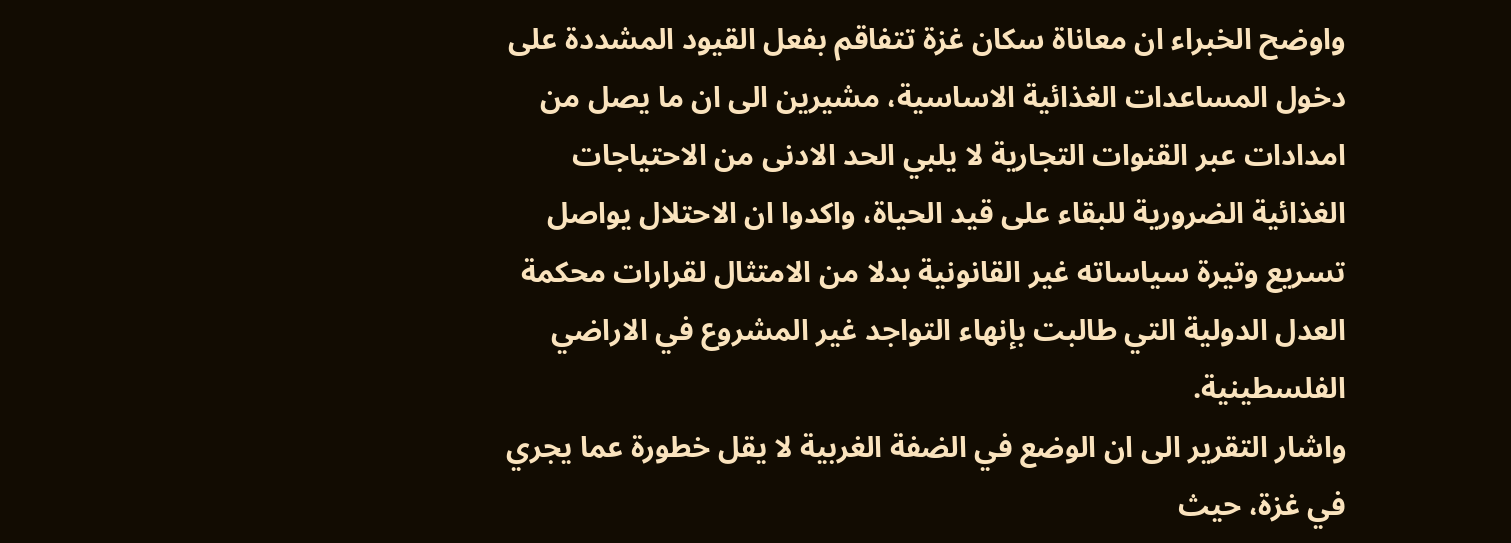واوضح الخبراء ان معاناة سكان غزة تتفاقم بفعل القيود المشددة على دخول المساعدات الغذائية الاساسية، مشيرين الى ان ما يصل من امدادات عبر القنوات التجارية لا يلبي الحد الادنى من الاحتياجات الغذائية الضرورية للبقاء على قيد الحياة، واكدوا ان الاحتلال يواصل تسريع وتيرة سياساته غير القانونية بدلا من الامتثال لقرارات محكمة العدل الدولية التي طالبت بإنهاء التواجد غير المشروع في الاراضي الفلسطينية.
واشار التقرير الى ان الوضع في الضفة الغربية لا يقل خطورة عما يجري في غزة، حيث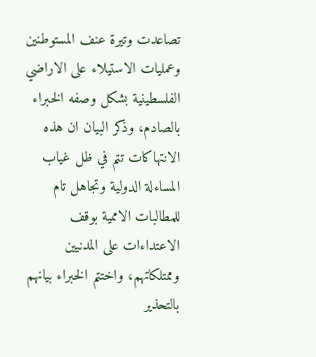تصاعدت وتيرة عنف المستوطنين وعمليات الاستيلاء على الاراضي الفلسطينية بشكل وصفه الخبراء بالصادم، وذكر البيان ان هذه الانتهاكات تتم في ظل غياب المساءلة الدولية وتجاهل تام للمطالبات الاممية بوقف الاعتداءات على المدنيين وممتلكاتهم، واختتم الخبراء بيانهم بالتحذير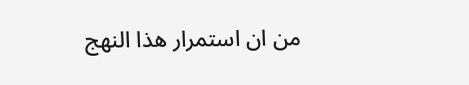من ان استمرار هذا النهج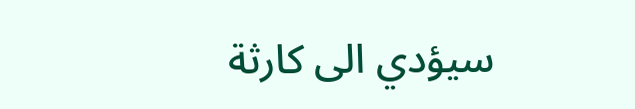سيؤدي الى كارثة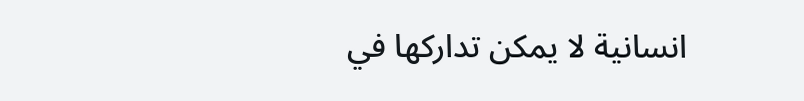انسانية لا يمكن تداركها في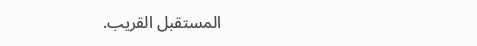المستقبل القريب.